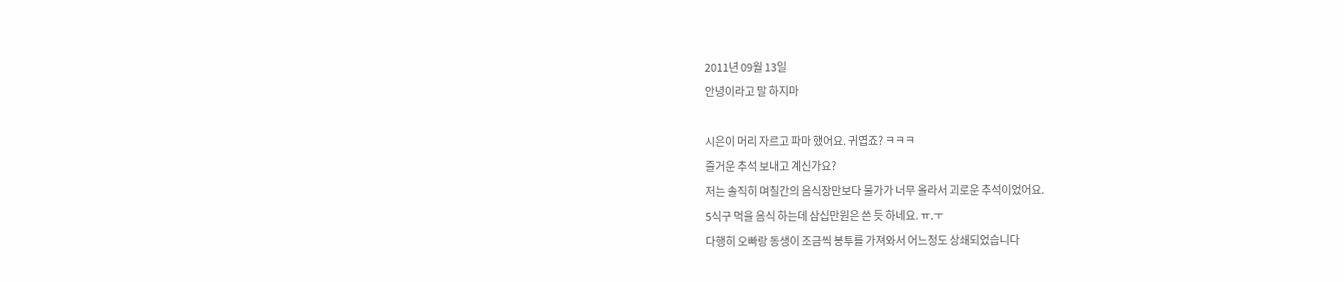2011년 09월 13일
안녕이라고 말 하지마

시은이 머리 자르고 파마 했어요. 귀엽죠? ㅋㅋㅋ
즐거운 추석 보내고 계신가요?
저는 솔직히 며칠간의 음식장만보다 물가가 너무 올라서 괴로운 추석이었어요.
5식구 먹을 음식 하는데 삼십만원은 쓴 듯 하네요. ㅠ.ㅜ
다행히 오빠랑 동생이 조금씩 봉투를 가져와서 어느정도 상쇄되었습니다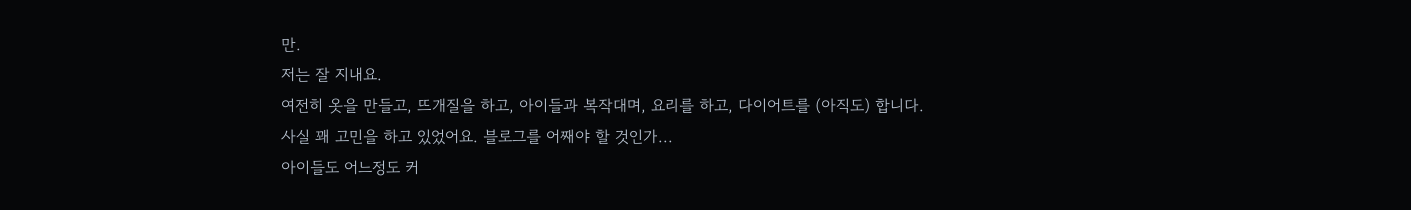만.
저는 잘 지내요.
여전히 옷을 만들고, 뜨개질을 하고, 아이들과 복작대며, 요리를 하고, 다이어트를 (아직도) 합니다.
사실 꽤 고민을 하고 있었어요. 블로그를 어째야 할 것인가...
아이들도 어느정도 커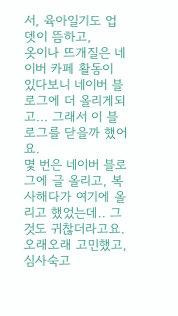서, 육아일기도 업뎃이 뜸하고,
옷이나 뜨개질은 네이버 카페 활동이 있다보니 네이버 블로그에 더 올리게되고... 그래서 이 블로그를 닫을까 했어요.
몇 번은 네이버 블로그에 글 올리고, 복사해다가 여기에 올리고 했었는데.. 그것도 귀찮더라고요.
오래오래 고민했고, 심사숙고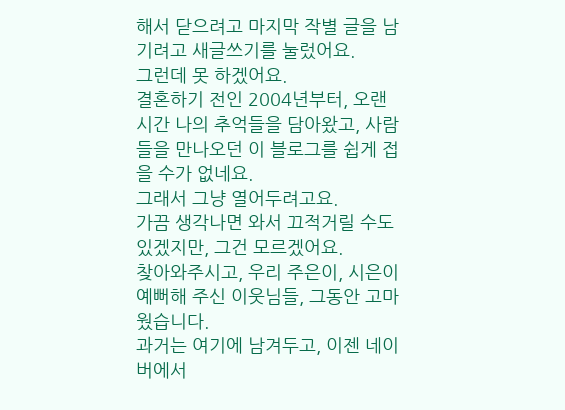해서 닫으려고 마지막 작별 글을 남기려고 새글쓰기를 눌렀어요.
그런데 못 하겠어요.
결혼하기 전인 2004년부터, 오랜시간 나의 추억들을 담아왔고, 사람들을 만나오던 이 블로그를 쉽게 접을 수가 없네요.
그래서 그냥 열어두려고요.
가끔 생각나면 와서 끄적거릴 수도 있겠지만, 그건 모르겠어요.
찾아와주시고, 우리 주은이, 시은이 예뻐해 주신 이웃님들, 그동안 고마웠습니다.
과거는 여기에 남겨두고, 이젠 네이버에서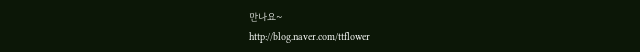만나요~
http://blog.naver.com/ttflower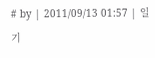# by | 2011/09/13 01:57 | 일기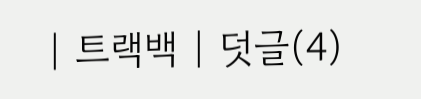| 트랙백 | 덧글(4)